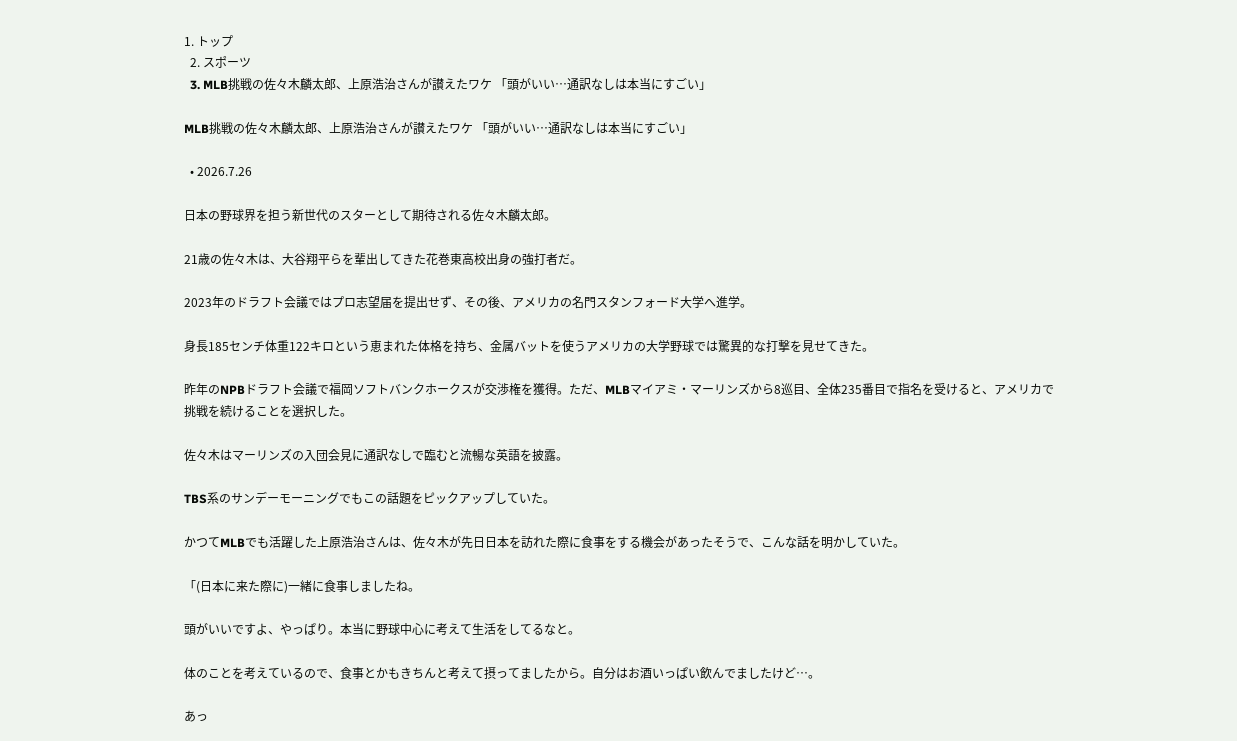1. トップ
  2. スポーツ
  3. MLB挑戦の佐々木麟太郎、上原浩治さんが讃えたワケ 「頭がいい…通訳なしは本当にすごい」

MLB挑戦の佐々木麟太郎、上原浩治さんが讃えたワケ 「頭がいい…通訳なしは本当にすごい」

  • 2026.7.26

日本の野球界を担う新世代のスターとして期待される佐々木麟太郎。

21歳の佐々木は、大谷翔平らを輩出してきた花巻東高校出身の強打者だ。

2023年のドラフト会議ではプロ志望届を提出せず、その後、アメリカの名門スタンフォード大学へ進学。

身長185センチ体重122キロという恵まれた体格を持ち、金属バットを使うアメリカの大学野球では驚異的な打撃を見せてきた。

昨年のNPBドラフト会議で福岡ソフトバンクホークスが交渉権を獲得。ただ、MLBマイアミ・マーリンズから8巡目、全体235番目で指名を受けると、アメリカで挑戦を続けることを選択した。

佐々木はマーリンズの入団会見に通訳なしで臨むと流暢な英語を披露。

TBS系のサンデーモーニングでもこの話題をピックアップしていた。

かつてMLBでも活躍した上原浩治さんは、佐々木が先日日本を訪れた際に食事をする機会があったそうで、こんな話を明かしていた。

「(日本に来た際に)一緒に食事しましたね。

頭がいいですよ、やっぱり。本当に野球中心に考えて生活をしてるなと。

体のことを考えているので、食事とかもきちんと考えて摂ってましたから。自分はお酒いっぱい飲んでましたけど…。

あっ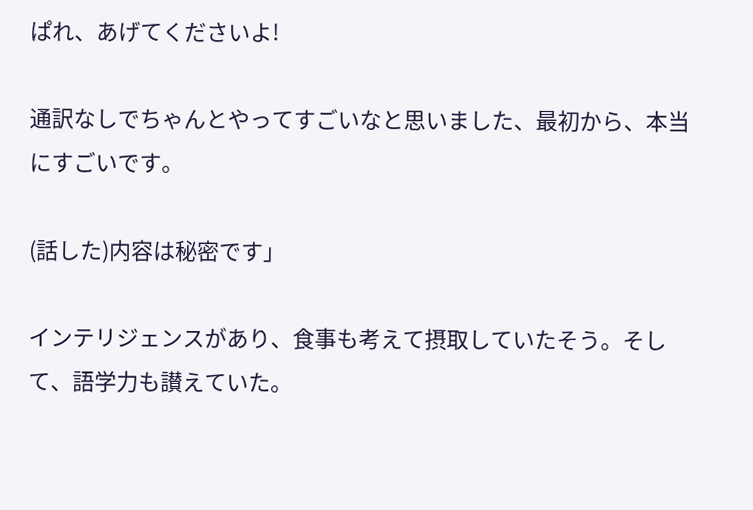ぱれ、あげてくださいよ!

通訳なしでちゃんとやってすごいなと思いました、最初から、本当にすごいです。

(話した)内容は秘密です」

インテリジェンスがあり、食事も考えて摂取していたそう。そして、語学力も讃えていた。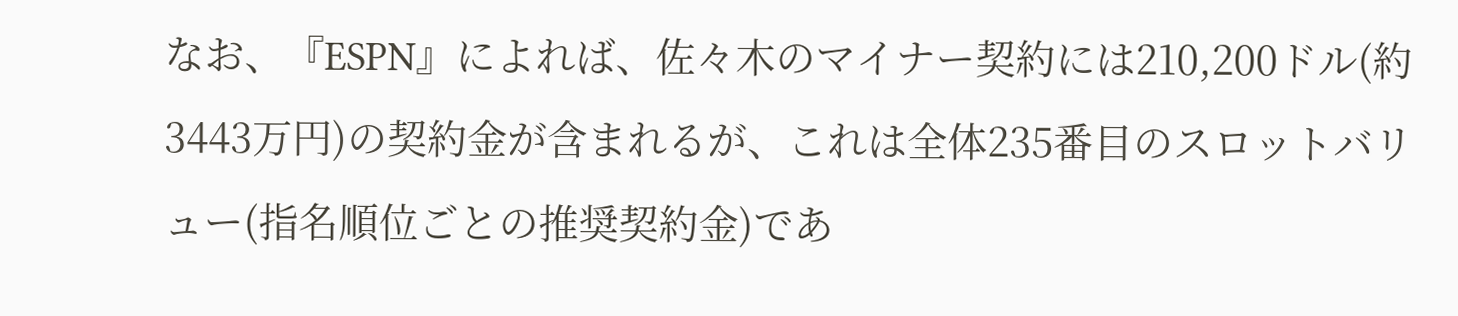なお、『ESPN』によれば、佐々木のマイナー契約には210,200ドル(約3443万円)の契約金が含まれるが、これは全体235番目のスロットバリュー(指名順位ごとの推奨契約金)であ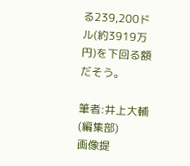る239,200ドル(約3919万円)を下回る額だそう。

筆者:井上大輔(編集部)
画像提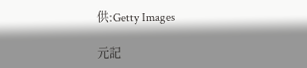供:Getty Images

元記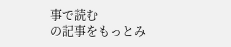事で読む
の記事をもっとみ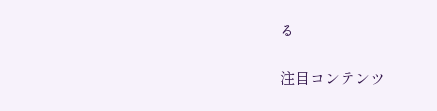る

注目コンテンツ